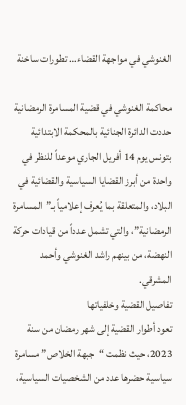الغنوشي في مواجهة القضاء… تطورات ساخنة

محاكمة الغنوشي في قضية المسامرة الرمضانية
حددت الدائرة الجنائية بالمحكمة الابتدائية بتونس يوم 14 أفريل الجاري موعداً للنظر في واحدة من أبرز القضايا السياسية والقضائية في البلاد، والمتعلقة بما يُعرف إعلامياً بـ”المسامرة الرمضانية”، والتي تشمل عدداً من قيادات حركة النهضة، من بينهم راشد الغنوشي وأحمد المشرقي.
تفاصيل القضية وخلفياتها
تعود أطوار القضية إلى شهر رمضان من سنة 2023، حيث نظمت “جبهة الخلاص” مسامرة سياسية حضرها عدد من الشخصيات السياسية،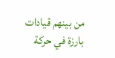من بينهم قيادات بارزة في حركة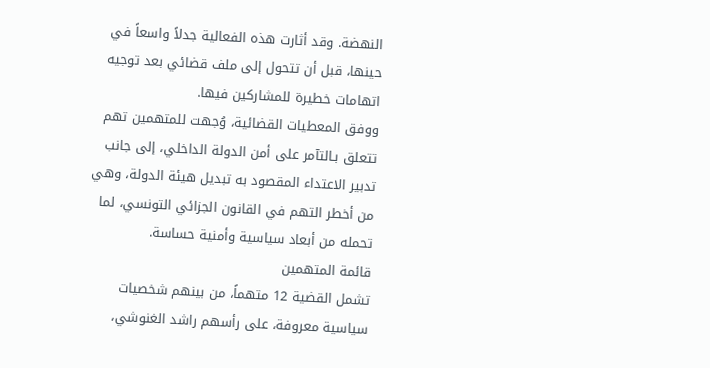النهضة. وقد أثارت هذه الفعالية جدلاً واسعاً في حينها، قبل أن تتحول إلى ملف قضائي بعد توجيه اتهامات خطيرة للمشاركين فيها.
ووفق المعطيات القضائية، وُجهت للمتهمين تهم تتعلق بـالتآمر على أمن الدولة الداخلي، إلى جانب تدبير الاعتداء المقصود به تبديل هيئة الدولة، وهي من أخطر التهم في القانون الجزائي التونسي، لما تحمله من أبعاد سياسية وأمنية حساسة.
قائمة المتهمين
تشمل القضية 12 متهماً، من بينهم شخصيات سياسية معروفة، على رأسهم راشد الغنوشي،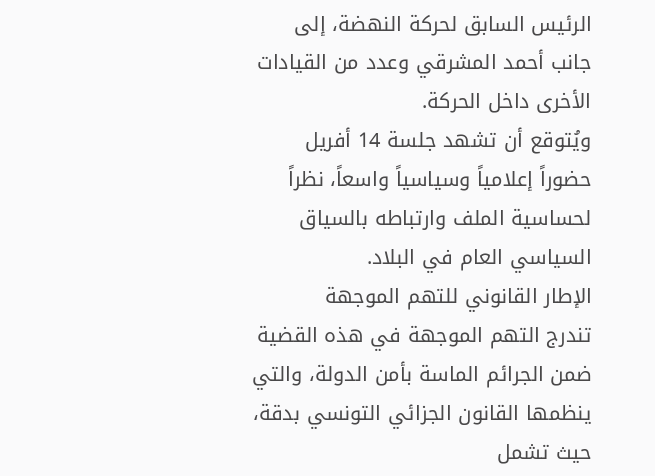الرئيس السابق لحركة النهضة، إلى جانب أحمد المشرقي وعدد من القيادات الأخرى داخل الحركة.
ويُتوقع أن تشهد جلسة 14 أفريل حضوراً إعلامياً وسياسياً واسعاً، نظراً لحساسية الملف وارتباطه بالسياق السياسي العام في البلاد.
الإطار القانوني للتهم الموجهة
تندرج التهم الموجهة في هذه القضية ضمن الجرائم الماسة بأمن الدولة، والتي ينظمها القانون الجزائي التونسي بدقة، حيث تشمل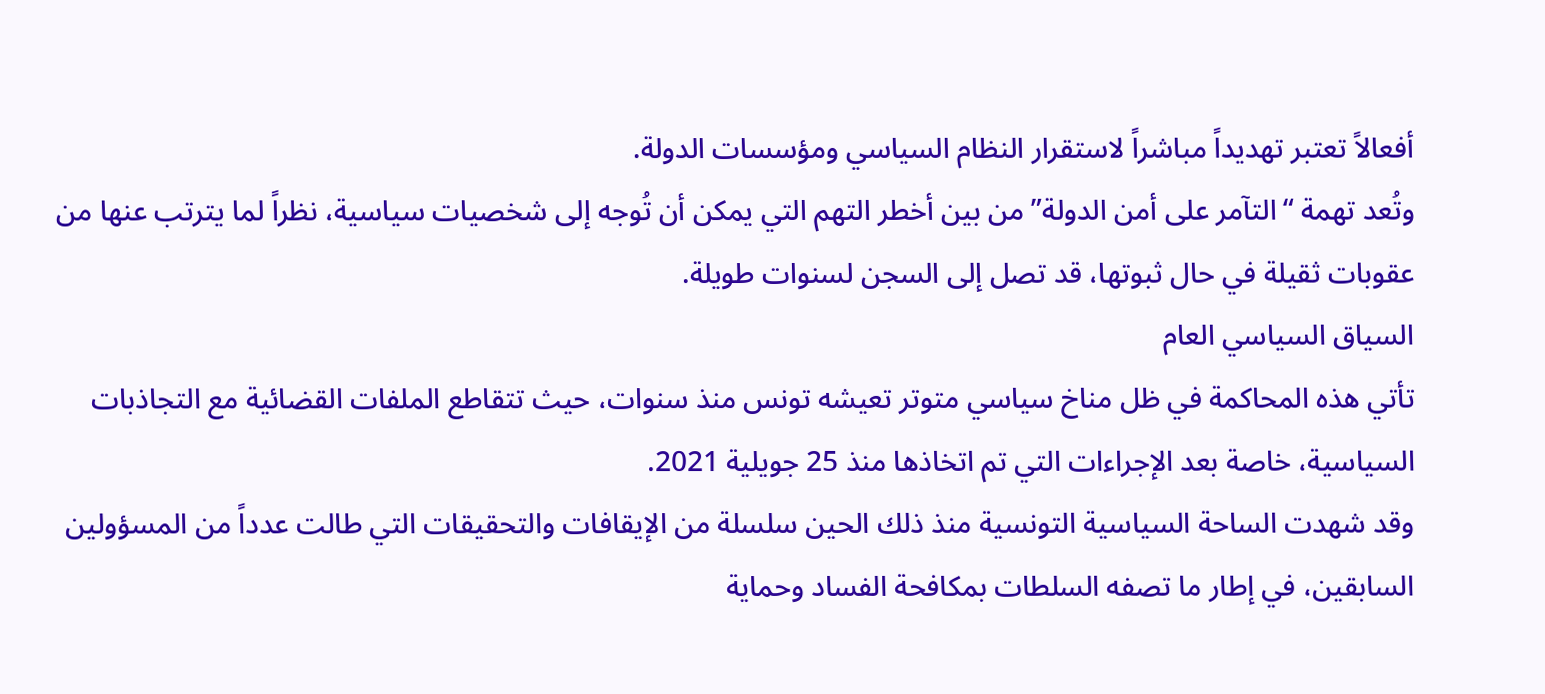أفعالاً تعتبر تهديداً مباشراً لاستقرار النظام السياسي ومؤسسات الدولة.
وتُعد تهمة “التآمر على أمن الدولة” من بين أخطر التهم التي يمكن أن تُوجه إلى شخصيات سياسية، نظراً لما يترتب عنها من عقوبات ثقيلة في حال ثبوتها، قد تصل إلى السجن لسنوات طويلة.
السياق السياسي العام
تأتي هذه المحاكمة في ظل مناخ سياسي متوتر تعيشه تونس منذ سنوات، حيث تتقاطع الملفات القضائية مع التجاذبات السياسية، خاصة بعد الإجراءات التي تم اتخاذها منذ 25 جويلية 2021.
وقد شهدت الساحة السياسية التونسية منذ ذلك الحين سلسلة من الإيقافات والتحقيقات التي طالت عدداً من المسؤولين السابقين، في إطار ما تصفه السلطات بمكافحة الفساد وحماية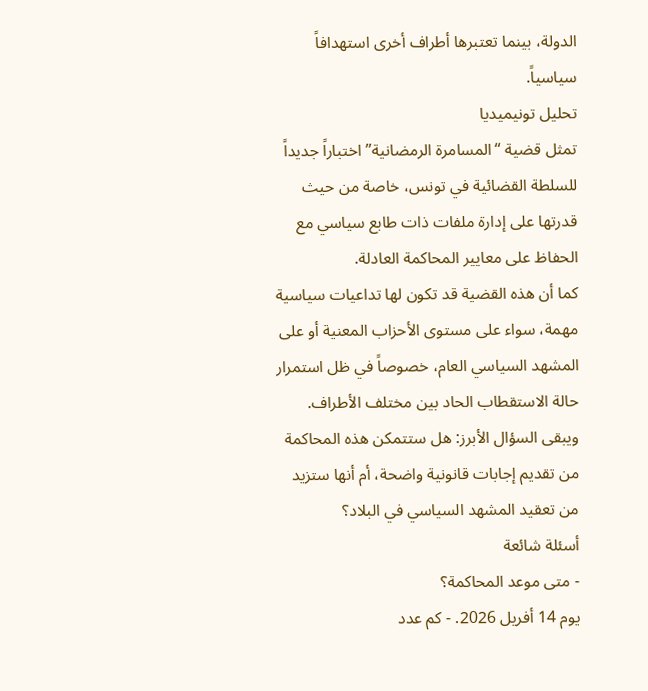الدولة، بينما تعتبرها أطراف أخرى استهدافاً سياسياً.
تحليل تونيميديا
تمثل قضية “المسامرة الرمضانية” اختباراً جديداً للسلطة القضائية في تونس، خاصة من حيث قدرتها على إدارة ملفات ذات طابع سياسي مع الحفاظ على معايير المحاكمة العادلة.
كما أن هذه القضية قد تكون لها تداعيات سياسية مهمة، سواء على مستوى الأحزاب المعنية أو على المشهد السياسي العام، خصوصاً في ظل استمرار حالة الاستقطاب الحاد بين مختلف الأطراف.
ويبقى السؤال الأبرز: هل ستتمكن هذه المحاكمة من تقديم إجابات قانونية واضحة، أم أنها ستزيد من تعقيد المشهد السياسي في البلاد؟
أسئلة شائعة
- متى موعد المحاكمة؟
يوم 14 أفريل 2026. - كم عدد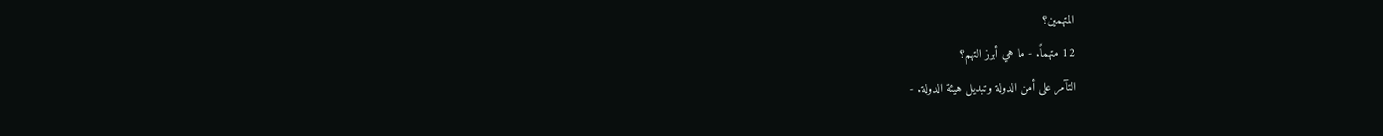المتهمين؟
12 متهماً. - ما هي أبرز التهم؟
التآمر على أمن الدولة وتبديل هيئة الدولة. -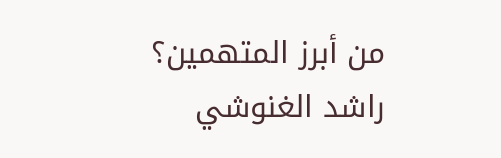من أبرز المتهمين؟
راشد الغنوشي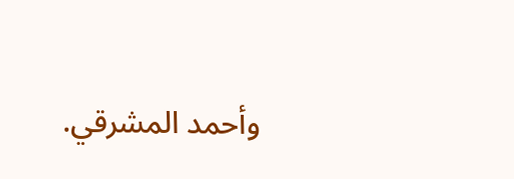وأحمد المشرقي.